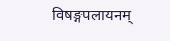विषङ्गपलायनम्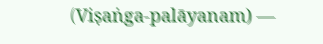(Viṣaṅga-palāyanam) —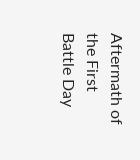Aftermath of the First Battle Day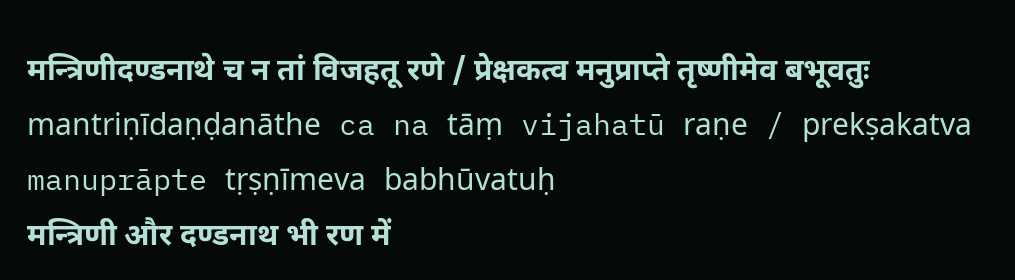मन्त्रिणीदण्डनाथे च न तां विजहतू रणे / प्रेक्षकत्व मनुप्राप्ते तृष्णीमेव बभूवतुः
mantriṇīdaṇḍanāthe ca na tāṃ vijahatū raṇe / prekṣakatva manuprāpte tṛṣṇīmeva babhūvatuḥ
मन्त्रिणी और दण्डनाथ भी रण में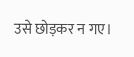उसे छोड़कर न गए।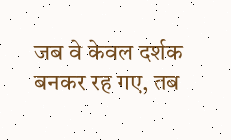जब वे केवल दर्शक बनकर रह गए, तब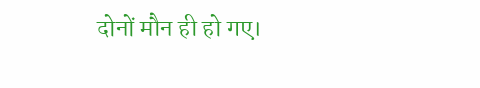दोनों मौन ही हो गए।